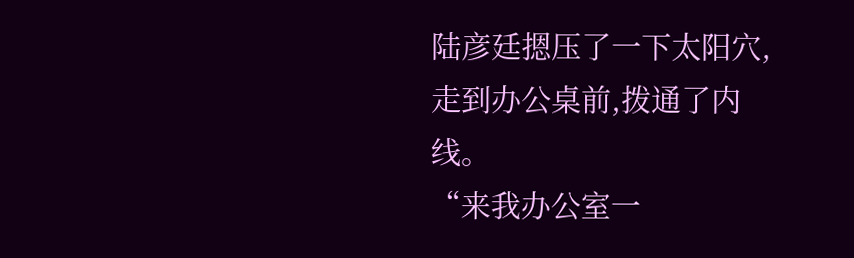陆彦廷摁压了一下太阳穴,走到办公桌前,拨通了内线。
“来我办公室一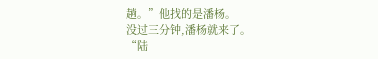趟。”他找的是潘杨。
没过三分钟,潘杨就来了。
“陆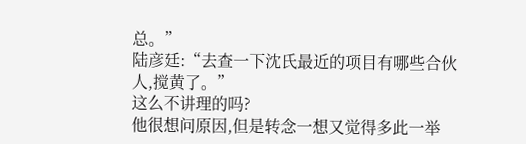总。”
陆彦廷:“去查一下沈氏最近的项目有哪些合伙人,搅黄了。”
这么不讲理的吗?
他很想问原因,但是转念一想又觉得多此一举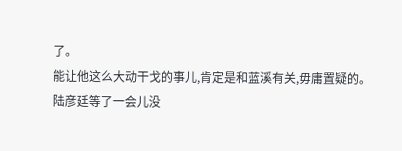了。
能让他这么大动干戈的事儿,肯定是和蓝溪有关,毋庸置疑的。
陆彦廷等了一会儿没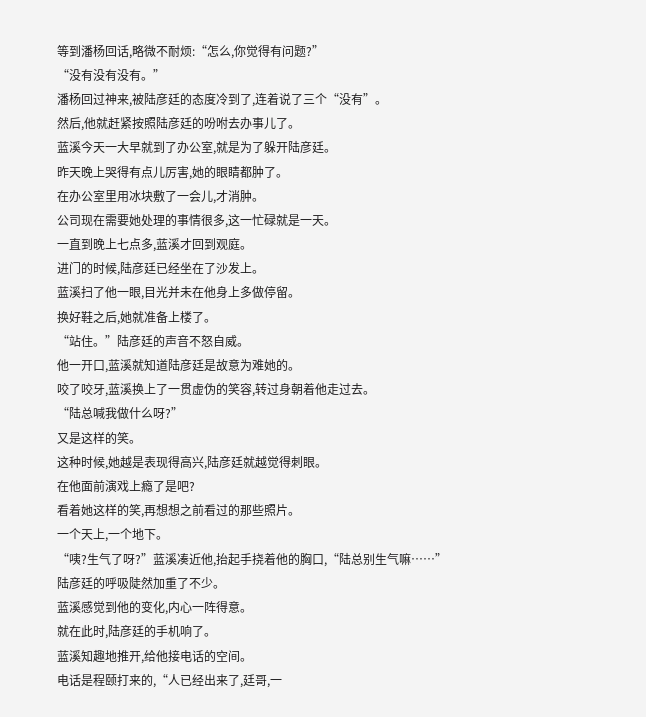等到潘杨回话,略微不耐烦:“怎么,你觉得有问题?”
“没有没有没有。”
潘杨回过神来,被陆彦廷的态度冷到了,连着说了三个“没有”。
然后,他就赶紧按照陆彦廷的吩咐去办事儿了。
蓝溪今天一大早就到了办公室,就是为了躲开陆彦廷。
昨天晚上哭得有点儿厉害,她的眼睛都肿了。
在办公室里用冰块敷了一会儿,才消肿。
公司现在需要她处理的事情很多,这一忙碌就是一天。
一直到晚上七点多,蓝溪才回到观庭。
进门的时候,陆彦廷已经坐在了沙发上。
蓝溪扫了他一眼,目光并未在他身上多做停留。
换好鞋之后,她就准备上楼了。
“站住。”陆彦廷的声音不怒自威。
他一开口,蓝溪就知道陆彦廷是故意为难她的。
咬了咬牙,蓝溪换上了一贯虚伪的笑容,转过身朝着他走过去。
“陆总喊我做什么呀?”
又是这样的笑。
这种时候,她越是表现得高兴,陆彦廷就越觉得刺眼。
在他面前演戏上瘾了是吧?
看着她这样的笑,再想想之前看过的那些照片。
一个天上,一个地下。
“咦?生气了呀?”蓝溪凑近他,抬起手挠着他的胸口,“陆总别生气嘛……”
陆彦廷的呼吸陡然加重了不少。
蓝溪感觉到他的变化,内心一阵得意。
就在此时,陆彦廷的手机响了。
蓝溪知趣地推开,给他接电话的空间。
电话是程颐打来的,“人已经出来了,廷哥,一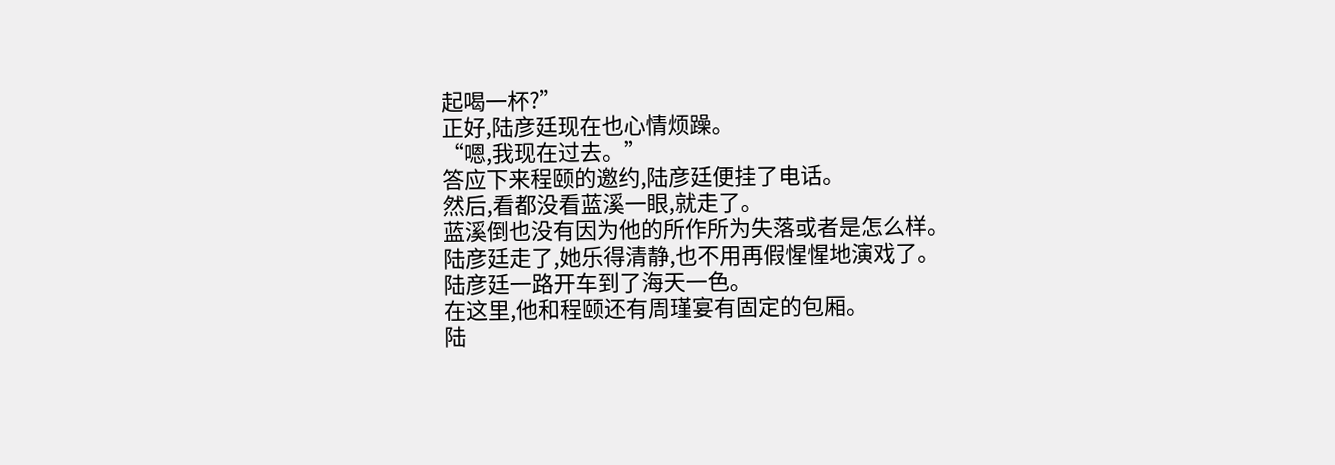起喝一杯?”
正好,陆彦廷现在也心情烦躁。
“嗯,我现在过去。”
答应下来程颐的邀约,陆彦廷便挂了电话。
然后,看都没看蓝溪一眼,就走了。
蓝溪倒也没有因为他的所作所为失落或者是怎么样。
陆彦廷走了,她乐得清静,也不用再假惺惺地演戏了。
陆彦廷一路开车到了海天一色。
在这里,他和程颐还有周瑾宴有固定的包厢。
陆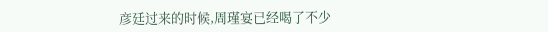彦廷过来的时候,周瑾宴已经喝了不少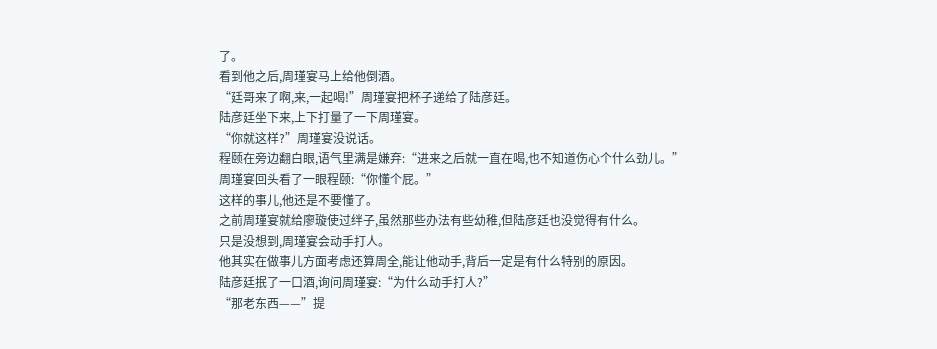了。
看到他之后,周瑾宴马上给他倒酒。
“廷哥来了啊,来,一起喝!”周瑾宴把杯子递给了陆彦廷。
陆彦廷坐下来,上下打量了一下周瑾宴。
“你就这样?”周瑾宴没说话。
程颐在旁边翻白眼,语气里满是嫌弃:“进来之后就一直在喝,也不知道伤心个什么劲儿。”
周瑾宴回头看了一眼程颐:“你懂个屁。”
这样的事儿,他还是不要懂了。
之前周瑾宴就给廖璇使过绊子,虽然那些办法有些幼稚,但陆彦廷也没觉得有什么。
只是没想到,周瑾宴会动手打人。
他其实在做事儿方面考虑还算周全,能让他动手,背后一定是有什么特别的原因。
陆彦廷抿了一口酒,询问周瑾宴:“为什么动手打人?”
“那老东西——”提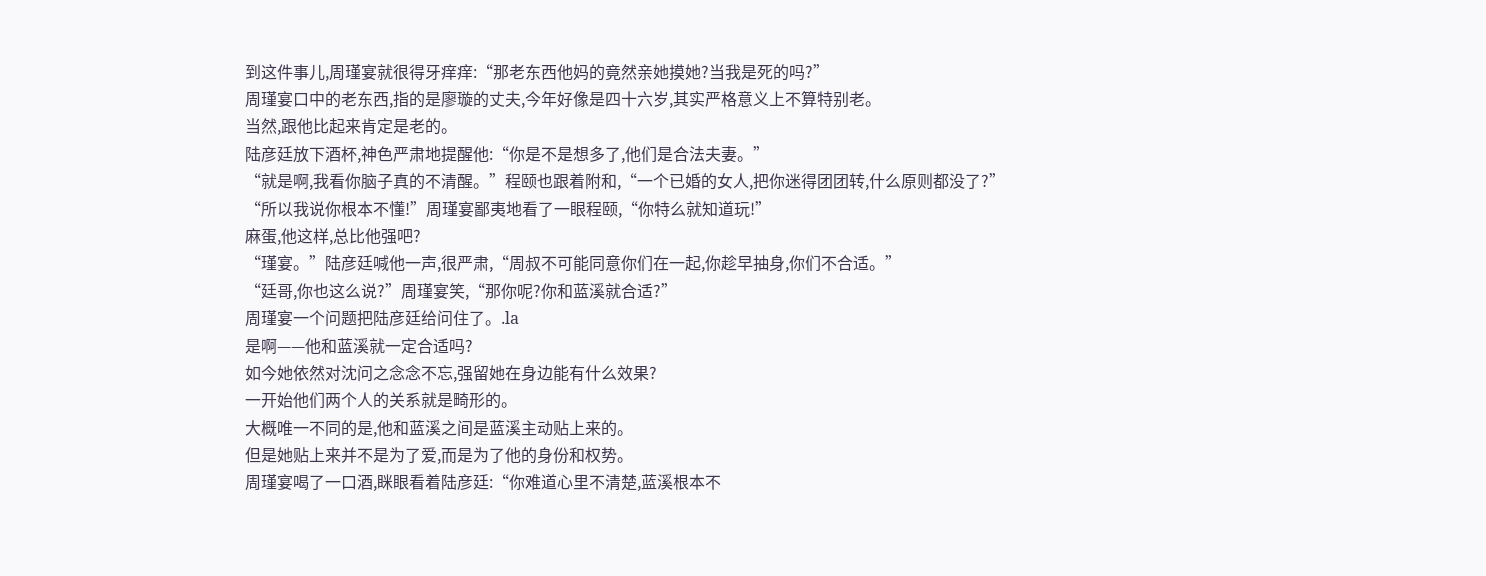到这件事儿,周瑾宴就很得牙痒痒:“那老东西他妈的竟然亲她摸她?当我是死的吗?”
周瑾宴口中的老东西,指的是廖璇的丈夫,今年好像是四十六岁,其实严格意义上不算特别老。
当然,跟他比起来肯定是老的。
陆彦廷放下酒杯,神色严肃地提醒他:“你是不是想多了,他们是合法夫妻。”
“就是啊,我看你脑子真的不清醒。”程颐也跟着附和,“一个已婚的女人,把你迷得团团转,什么原则都没了?”
“所以我说你根本不懂!”周瑾宴鄙夷地看了一眼程颐,“你特么就知道玩!”
麻蛋,他这样,总比他强吧?
“瑾宴。”陆彦廷喊他一声,很严肃,“周叔不可能同意你们在一起,你趁早抽身,你们不合适。”
“廷哥,你也这么说?”周瑾宴笑,“那你呢?你和蓝溪就合适?”
周瑾宴一个问题把陆彦廷给问住了。.la
是啊——他和蓝溪就一定合适吗?
如今她依然对沈问之念念不忘,强留她在身边能有什么效果?
一开始他们两个人的关系就是畸形的。
大概唯一不同的是,他和蓝溪之间是蓝溪主动贴上来的。
但是她贴上来并不是为了爱,而是为了他的身份和权势。
周瑾宴喝了一口酒,眯眼看着陆彦廷:“你难道心里不清楚,蓝溪根本不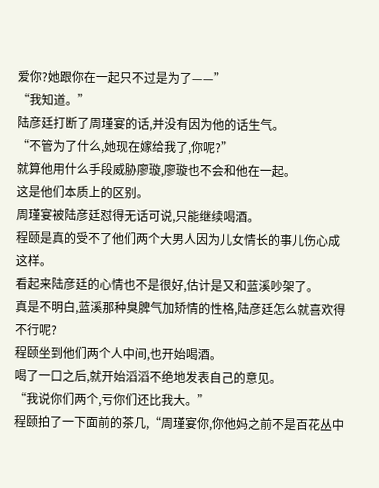爱你?她跟你在一起只不过是为了——”
“我知道。”
陆彦廷打断了周瑾宴的话,并没有因为他的话生气。
“不管为了什么,她现在嫁给我了,你呢?”
就算他用什么手段威胁廖璇,廖璇也不会和他在一起。
这是他们本质上的区别。
周瑾宴被陆彦廷怼得无话可说,只能继续喝酒。
程颐是真的受不了他们两个大男人因为儿女情长的事儿伤心成这样。
看起来陆彦廷的心情也不是很好,估计是又和蓝溪吵架了。
真是不明白,蓝溪那种臭脾气加矫情的性格,陆彦廷怎么就喜欢得不行呢?
程颐坐到他们两个人中间,也开始喝酒。
喝了一口之后,就开始滔滔不绝地发表自己的意见。
“我说你们两个,亏你们还比我大。”
程颐拍了一下面前的茶几,“周瑾宴你,你他妈之前不是百花丛中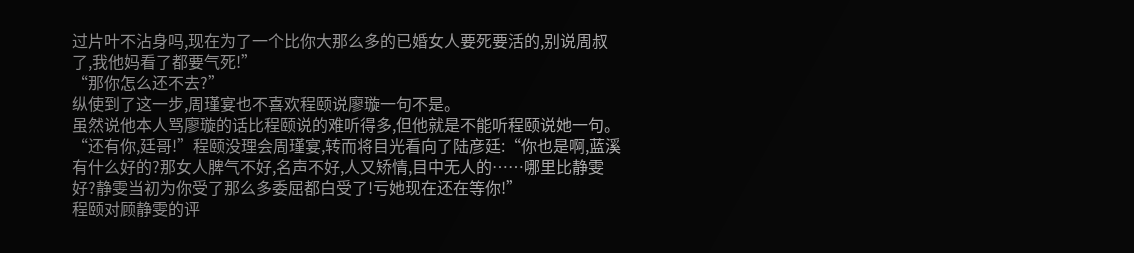过片叶不沾身吗,现在为了一个比你大那么多的已婚女人要死要活的,别说周叔了,我他妈看了都要气死!”
“那你怎么还不去?”
纵使到了这一步,周瑾宴也不喜欢程颐说廖璇一句不是。
虽然说他本人骂廖璇的话比程颐说的难听得多,但他就是不能听程颐说她一句。
“还有你,廷哥!”程颐没理会周瑾宴,转而将目光看向了陆彦廷:“你也是啊,蓝溪有什么好的?那女人脾气不好,名声不好,人又矫情,目中无人的……哪里比静雯好?静雯当初为你受了那么多委屈都白受了!亏她现在还在等你!”
程颐对顾静雯的评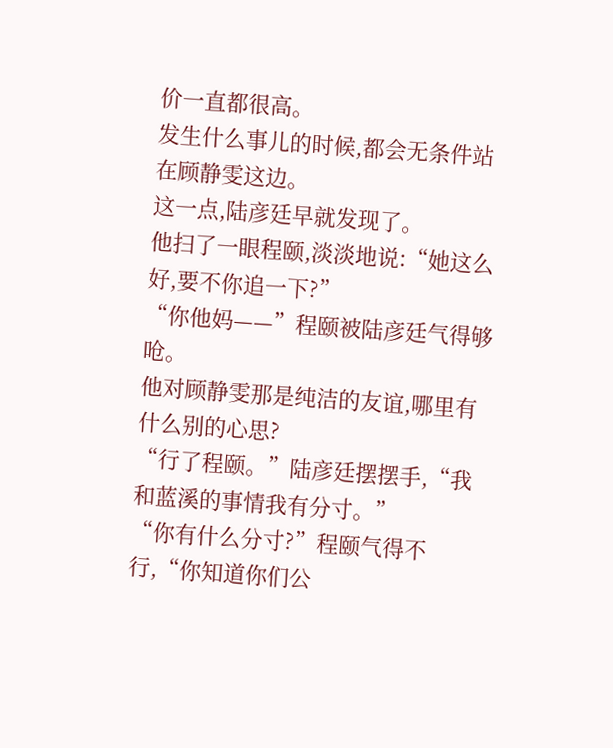价一直都很高。
发生什么事儿的时候,都会无条件站在顾静雯这边。
这一点,陆彦廷早就发现了。
他扫了一眼程颐,淡淡地说:“她这么好,要不你追一下?”
“你他妈——”程颐被陆彦廷气得够呛。
他对顾静雯那是纯洁的友谊,哪里有什么别的心思?
“行了程颐。”陆彦廷摆摆手,“我和蓝溪的事情我有分寸。”
“你有什么分寸?”程颐气得不行,“你知道你们公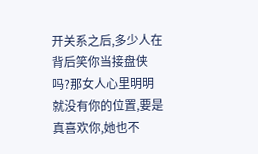开关系之后,多少人在背后笑你当接盘侠吗?那女人心里明明就没有你的位置,要是真喜欢你,她也不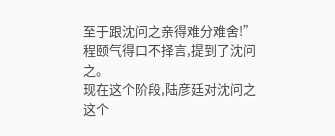至于跟沈问之亲得难分难舍!”
程颐气得口不择言,提到了沈问之。
现在这个阶段,陆彦廷对沈问之这个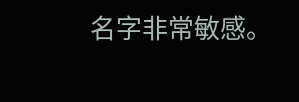名字非常敏感。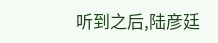听到之后,陆彦廷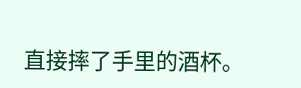直接摔了手里的酒杯。